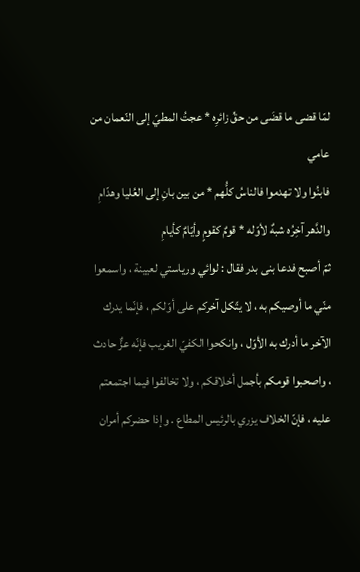لمّا قضى ما قضَى من حقِّ زائرِه * عجتُ المطيّ إلى النّعمان من عامي
فابنُوا ولا تهدموا فالناسُ كلُّهم * من بين بانِ إلى العُليا وهدّامِ
والدَّهر آخِرُه شبهٌ لأوّله * قومٌ كقومٍ وأيّامٌ كأيامِ
ثمّ أصبح فدعا بنى بدر فقال : لوائي ورياستي لعيينة ، واسمعوا منّي ما أوصيكم به ، لا يتّكل آخركم على أوّلكم ، فإنّما يدرك الآخر ما أدرك به الأوّل ، وانكحوا الكفيّ الغريب فإنّه عزٌّ حادث ، واصحبوا قومكم بأجمل أخلاقكم ، ولا تخالفوا فيما اجتمعتم عليه ، فإنّ الخلاف يزري بالرئيس المطاع . وإذا حضركم أمران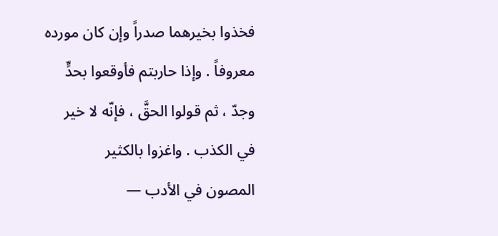فخذوا بخيرهما صدراً وإن كان مورده معروفاً . وإذا حاربتم فأوقعوا بحدٍّ وجدّ ، ثم قولوا الحقَّ ، فإنّه لا خير في الكذب . واغزوا بالكثير
المصون في الأدب —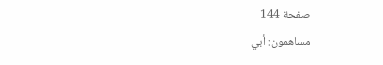صفحة 144
مساهمون: أبي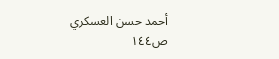أحمد حسن العسكري
ص١٤٤